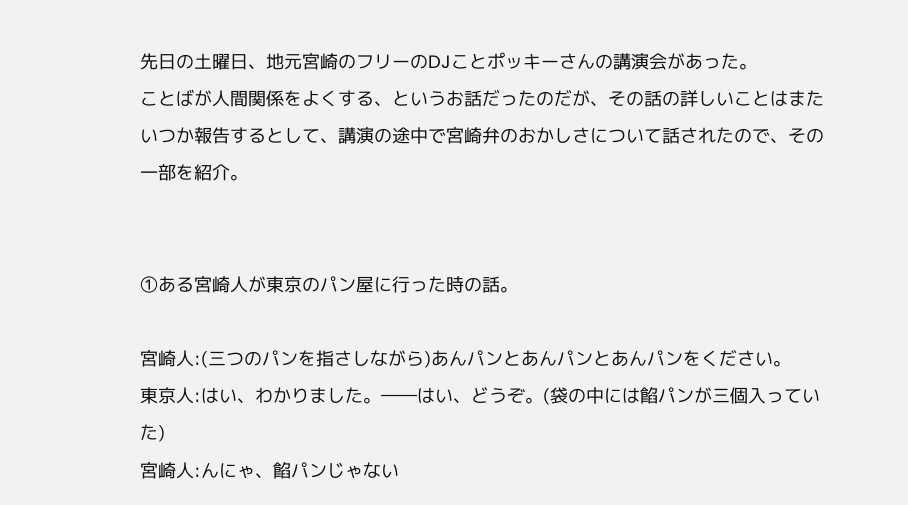先日の土曜日、地元宮崎のフリーのDJことポッキーさんの講演会があった。
ことばが人間関係をよくする、というお話だったのだが、その話の詳しいことはまたいつか報告するとして、講演の途中で宮崎弁のおかしさについて話されたので、その一部を紹介。


①ある宮崎人が東京のパン屋に行った時の話。

宮崎人:(三つのパンを指さしながら)あんパンとあんパンとあんパンをください。
東京人:はい、わかりました。――はい、どうぞ。(袋の中には餡パンが三個入っていた)
宮崎人:んにゃ、餡パンじゃない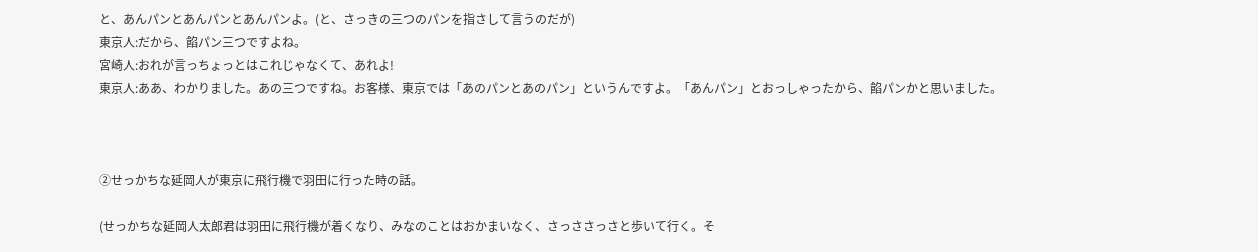と、あんパンとあんパンとあんパンよ。(と、さっきの三つのパンを指さして言うのだが)
東京人:だから、餡パン三つですよね。
宮崎人:おれが言っちょっとはこれじゃなくて、あれよ!
東京人:ああ、わかりました。あの三つですね。お客様、東京では「あのパンとあのパン」というんですよ。「あんパン」とおっしゃったから、餡パンかと思いました。



②せっかちな延岡人が東京に飛行機で羽田に行った時の話。

(せっかちな延岡人太郎君は羽田に飛行機が着くなり、みなのことはおかまいなく、さっささっさと歩いて行く。そ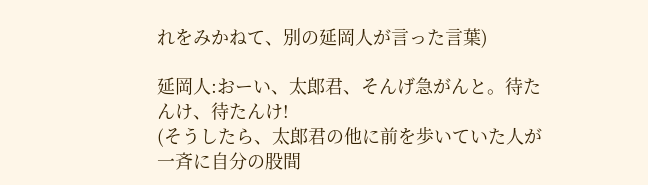れをみかねて、別の延岡人が言った言葉)

延岡人:おーい、太郎君、そんげ急がんと。待たんけ、待たんけ!
(そうしたら、太郎君の他に前を歩いていた人が一斉に自分の股間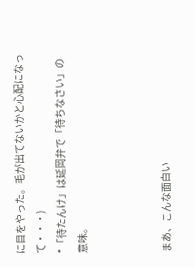に目をやった。毛が出てないかと心配になって・・・)
*「待たんけ」は延岡弁で「待ちなさい」の意味。



まあ、こんな面白い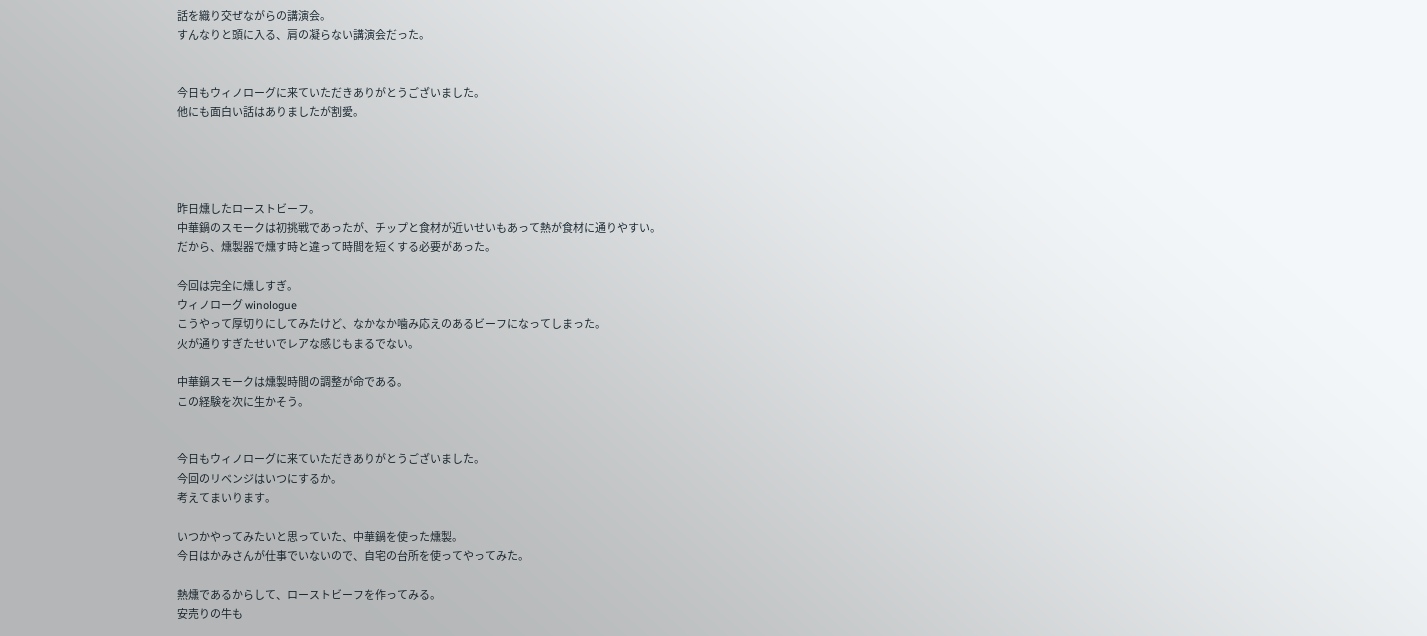話を織り交ぜながらの講演会。
すんなりと頭に入る、肩の凝らない講演会だった。


今日もウィノローグに来ていただきありがとうございました。
他にも面白い話はありましたが割愛。




昨日燻したローストビーフ。
中華鍋のスモークは初挑戦であったが、チップと食材が近いせいもあって熱が食材に通りやすい。
だから、燻製器で燻す時と違って時間を短くする必要があった。

今回は完全に燻しすぎ。
ウィノローグ winologue
こうやって厚切りにしてみたけど、なかなか噛み応えのあるビーフになってしまった。
火が通りすぎたせいでレアな感じもまるでない。

中華鍋スモークは燻製時間の調整が命である。
この経験を次に生かそう。


今日もウィノローグに来ていただきありがとうございました。
今回のリベンジはいつにするか。
考えてまいります。

いつかやってみたいと思っていた、中華鍋を使った燻製。
今日はかみさんが仕事でいないので、自宅の台所を使ってやってみた。

熱燻であるからして、ローストビーフを作ってみる。
安売りの牛も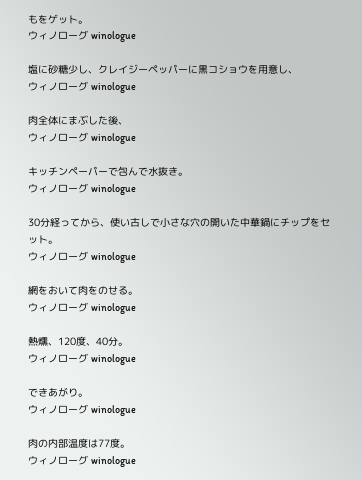もをゲット。
ウィノローグ winologue

塩に砂糖少し、クレイジーペッパーに黒コショウを用意し、
ウィノローグ winologue

肉全体にまぶした後、
ウィノローグ winologue

キッチンペーパーで包んで水抜き。
ウィノローグ winologue

30分経ってから、使い古しで小さな穴の開いた中華鍋にチップをセット。
ウィノローグ winologue

網をおいて肉をのせる。
ウィノローグ winologue

熱燻、120度、40分。
ウィノローグ winologue

できあがり。
ウィノローグ winologue

肉の内部温度は77度。
ウィノローグ winologue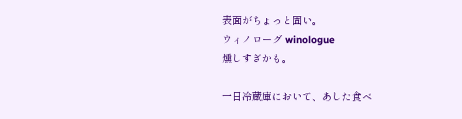表面がちょっと固い。
ウィノローグ winologue
燻しすぎかも。

一日冷蔵庫において、あした食べ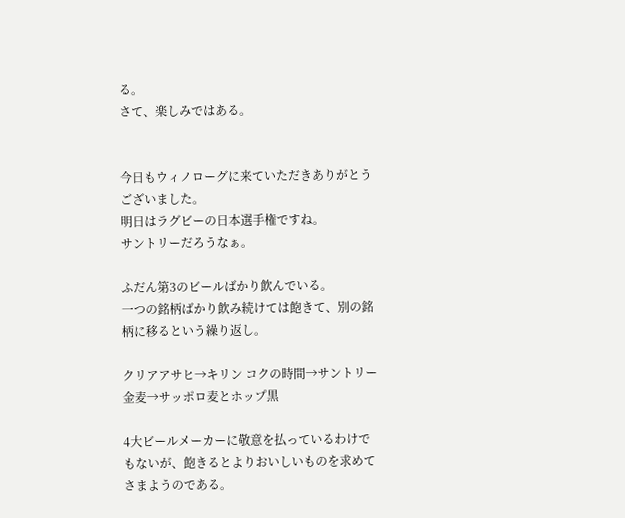る。
さて、楽しみではある。


今日もウィノローグに来ていただきありがとうございました。
明日はラグビーの日本選手権ですね。
サントリーだろうなぁ。

ふだん第3のビールばかり飲んでいる。
一つの銘柄ばかり飲み続けては飽きて、別の銘柄に移るという繰り返し。

クリアアサヒ→キリン コクの時間→サントリー金麦→サッポロ麦とホップ黒

4大ビールメーカーに敬意を払っているわけでもないが、飽きるとよりおいしいものを求めてさまようのである。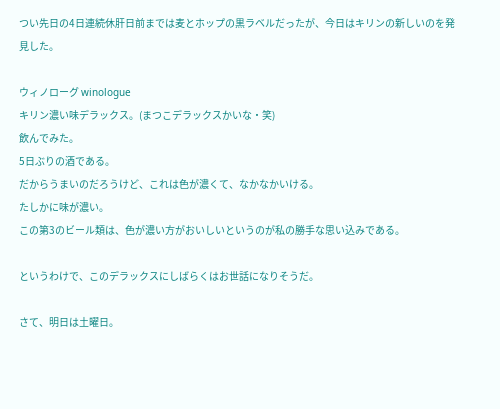つい先日の4日連続休肝日前までは麦とホップの黒ラベルだったが、今日はキリンの新しいのを発見した。

ウィノローグ winologue
キリン濃い味デラックス。(まつこデラックスかいな・笑)
飲んでみた。
5日ぶりの酒である。
だからうまいのだろうけど、これは色が濃くて、なかなかいける。
たしかに味が濃い。
この第3のビール類は、色が濃い方がおいしいというのが私の勝手な思い込みである。

というわけで、このデラックスにしばらくはお世話になりそうだ。

さて、明日は土曜日。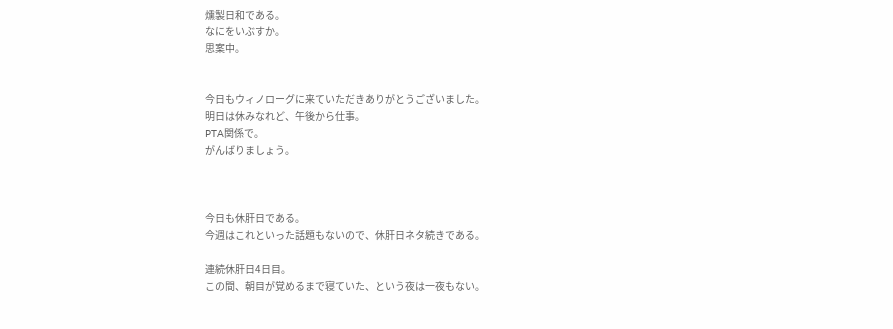燻製日和である。
なにをいぶすか。
思案中。


今日もウィノローグに来ていただきありがとうございました。
明日は休みなれど、午後から仕事。
PTA関係で。
がんばりましょう。



今日も休肝日である。
今週はこれといった話題もないので、休肝日ネタ続きである。

連続休肝日4日目。
この間、朝目が覚めるまで寝ていた、という夜は一夜もない。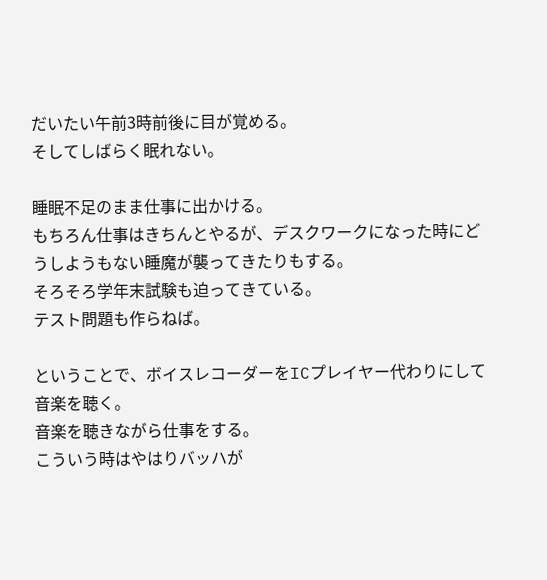だいたい午前3時前後に目が覚める。
そしてしばらく眠れない。

睡眠不足のまま仕事に出かける。
もちろん仕事はきちんとやるが、デスクワークになった時にどうしようもない睡魔が襲ってきたりもする。
そろそろ学年末試験も迫ってきている。
テスト問題も作らねば。

ということで、ボイスレコーダーをICプレイヤー代わりにして音楽を聴く。
音楽を聴きながら仕事をする。
こういう時はやはりバッハが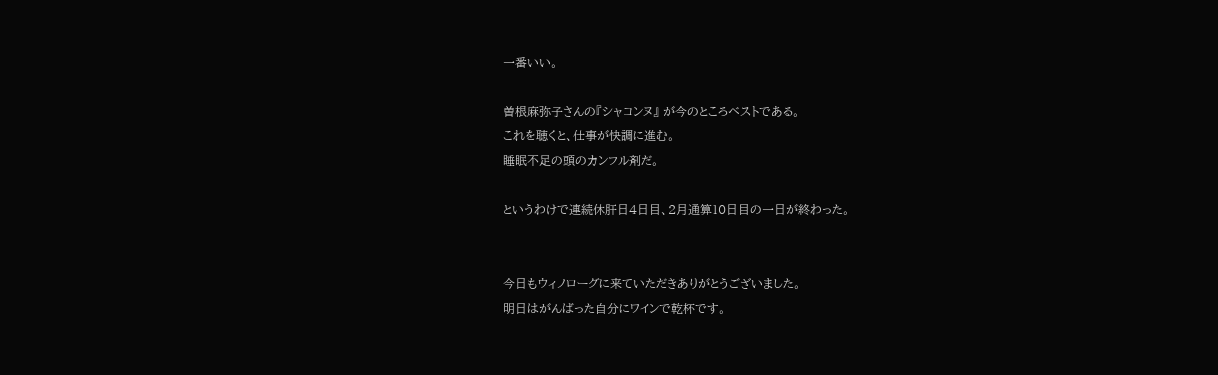一番いい。

曽根麻弥子さんの『シャコンヌ』 が今のところベストである。
これを聴くと、仕事が快調に進む。
睡眠不足の頭のカンフル剤だ。

というわけで連続休肝日4日目、2月通算10日目の一日が終わった。


今日もウィノローグに来ていただきありがとうございました。
明日はがんばった自分にワインで乾杯です。